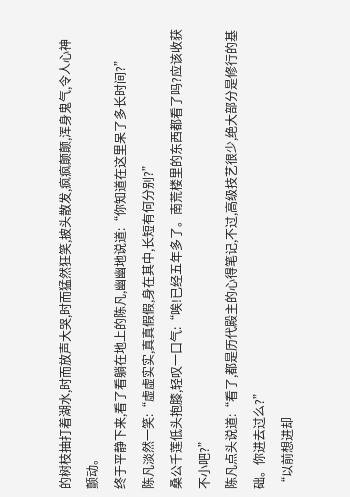的树枝抽打着湖水,时而放声大哭,时而猛然狂笑,披头散发,疯疯颠颠,浑身鬼气,令人心神颤动。
终于平静下来,看了看躺在地上的陈凡,幽幽地说道:“你知道在这里呆了多长时间?”
陈凡淡然一笑:“虚虚实实,真真假假,身在其中,长短有何分别?”
桑公千莲低头抱膝,轻叹一口气:“唉!已经五年多了。南荒楼里的东西都看了吗?应该收获不小吧?”
陈凡点头说道:“看了,都是历代殿主的心得笔记,不过,高级技艺很少,绝大部分是修行的基础。你进去过么?”
“以前想进却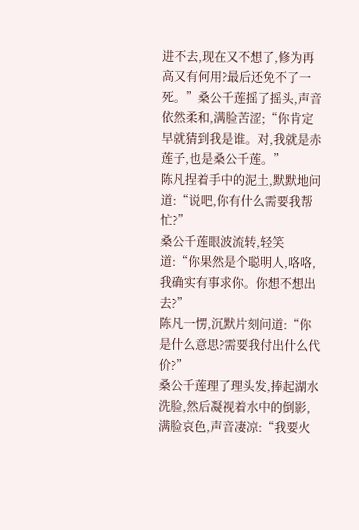进不去,现在又不想了,修为再高又有何用?最后还免不了一死。”桑公千莲摇了摇头,声音依然柔和,满脸苦涩;“你肯定早就猜到我是谁。对,我就是赤莲子,也是桑公千莲。”
陈凡捏着手中的泥土,默默地问道:“说吧,你有什么需要我帮忙?”
桑公千莲眼波流转,轻笑道:“你果然是个聪明人,咯咯,我确实有事求你。你想不想出去?”
陈凡一愣,沉默片刻问道:“你是什么意思?需要我付出什么代价?”
桑公千莲理了理头发,捧起湖水洗脸,然后凝视着水中的倒影,满脸哀色,声音凄凉:“我要火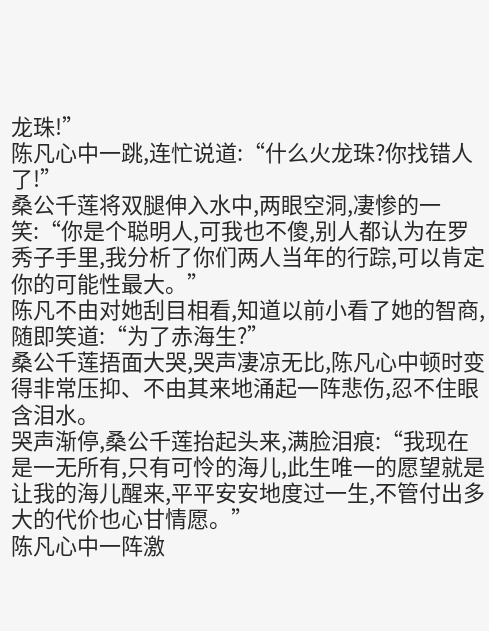龙珠!”
陈凡心中一跳,连忙说道:“什么火龙珠?你找错人了!”
桑公千莲将双腿伸入水中,两眼空洞,凄惨的一笑:“你是个聪明人,可我也不傻,别人都认为在罗秀子手里,我分析了你们两人当年的行踪,可以肯定你的可能性最大。”
陈凡不由对她刮目相看,知道以前小看了她的智商,随即笑道:“为了赤海生?”
桑公千莲捂面大哭,哭声凄凉无比,陈凡心中顿时变得非常压抑、不由其来地涌起一阵悲伤,忍不住眼含泪水。
哭声渐停,桑公千莲抬起头来,满脸泪痕:“我现在是一无所有,只有可怜的海儿,此生唯一的愿望就是让我的海儿醒来,平平安安地度过一生,不管付出多大的代价也心甘情愿。”
陈凡心中一阵激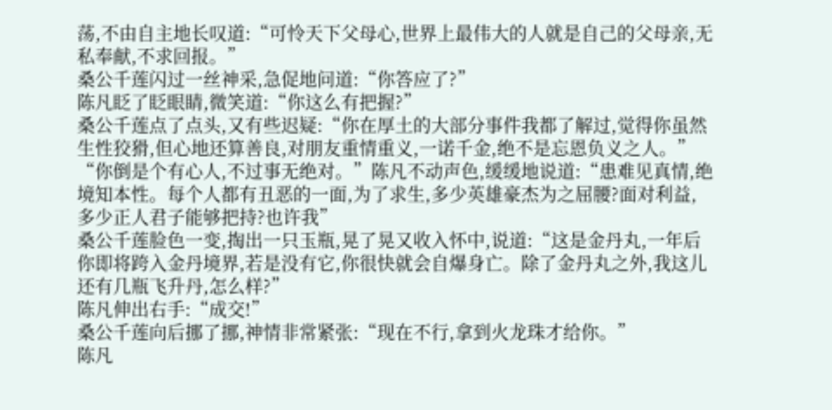荡,不由自主地长叹道:“可怜天下父母心,世界上最伟大的人就是自己的父母亲,无私奉献,不求回报。”
桑公千莲闪过一丝神采,急促地问道:“你答应了?”
陈凡眨了眨眼睛,微笑道:“你这么有把握?”
桑公千莲点了点头,又有些迟疑:“你在厚土的大部分事件我都了解过,觉得你虽然生性狡猾,但心地还算善良,对朋友重情重义,一诺千金,绝不是忘恩负义之人。”
“你倒是个有心人,不过事无绝对。”陈凡不动声色,缓缓地说道:“患难见真情,绝境知本性。每个人都有丑恶的一面,为了求生,多少英雄豪杰为之屈腰?面对利益,多少正人君子能够把持?也许我”
桑公千莲脸色一变,掏出一只玉瓶,晃了晃又收入怀中,说道:“这是金丹丸,一年后你即将跨入金丹境界,若是没有它,你很快就会自爆身亡。除了金丹丸之外,我这儿还有几瓶飞升丹,怎么样?”
陈凡伸出右手:“成交!”
桑公千莲向后挪了挪,神情非常紧张:“现在不行,拿到火龙珠才给你。”
陈凡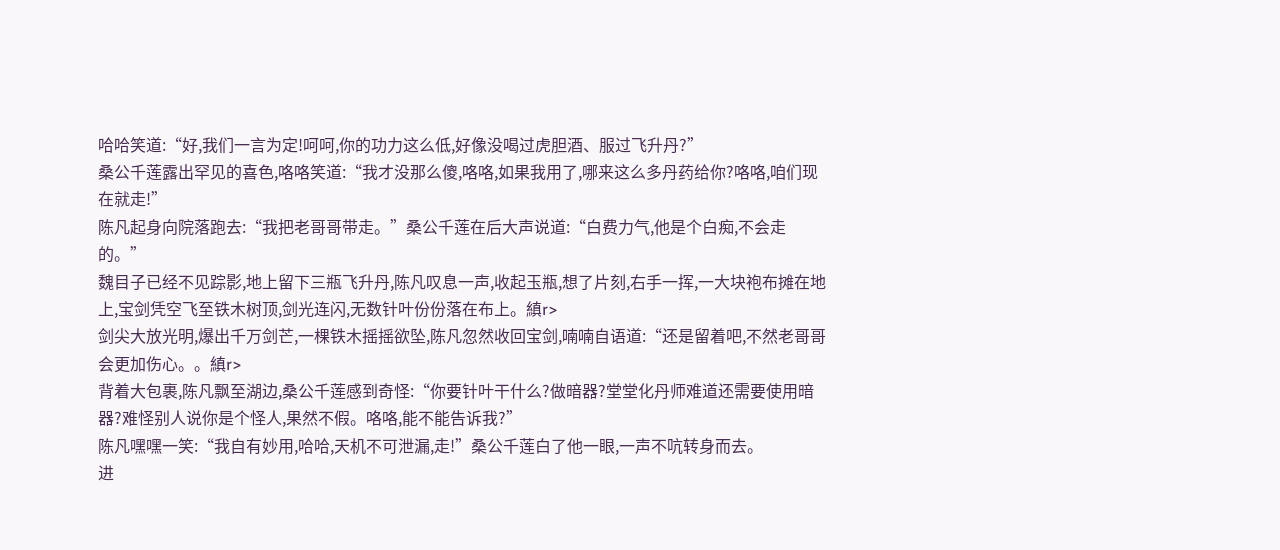哈哈笑道:“好,我们一言为定!呵呵,你的功力这么低,好像没喝过虎胆酒、服过飞升丹?”
桑公千莲露出罕见的喜色,咯咯笑道:“我才没那么傻,咯咯,如果我用了,哪来这么多丹药给你?咯咯,咱们现在就走!”
陈凡起身向院落跑去:“我把老哥哥带走。”桑公千莲在后大声说道:“白费力气,他是个白痴,不会走的。”
魏目子已经不见踪影,地上留下三瓶飞升丹,陈凡叹息一声,收起玉瓶,想了片刻,右手一挥,一大块袍布摊在地上,宝剑凭空飞至铁木树顶,剑光连闪,无数针叶份份落在布上。縝r>
剑尖大放光明,爆出千万剑芒,一棵铁木摇摇欲坠,陈凡忽然收回宝剑,喃喃自语道:“还是留着吧,不然老哥哥会更加伤心。。縝r>
背着大包裹,陈凡飘至湖边,桑公千莲感到奇怪:“你要针叶干什么?做暗器?堂堂化丹师难道还需要使用暗器?难怪别人说你是个怪人,果然不假。咯咯,能不能告诉我?”
陈凡嘿嘿一笑:“我自有妙用,哈哈,天机不可泄漏,走!”桑公千莲白了他一眼,一声不吭转身而去。
进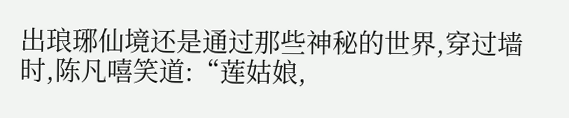出琅琊仙境还是通过那些神秘的世界,穿过墙时,陈凡嘻笑道:“莲姑娘,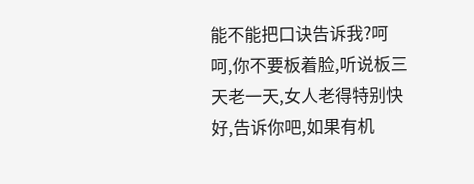能不能把口诀告诉我?呵呵,你不要板着脸,听说板三天老一天,女人老得特别快好,告诉你吧,如果有机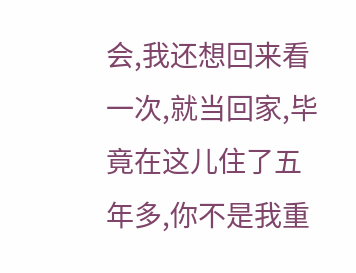会,我还想回来看一次,就当回家,毕竟在这儿住了五年多,你不是我重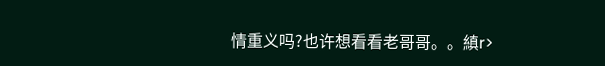情重义吗?也许想看看老哥哥。。縝r>